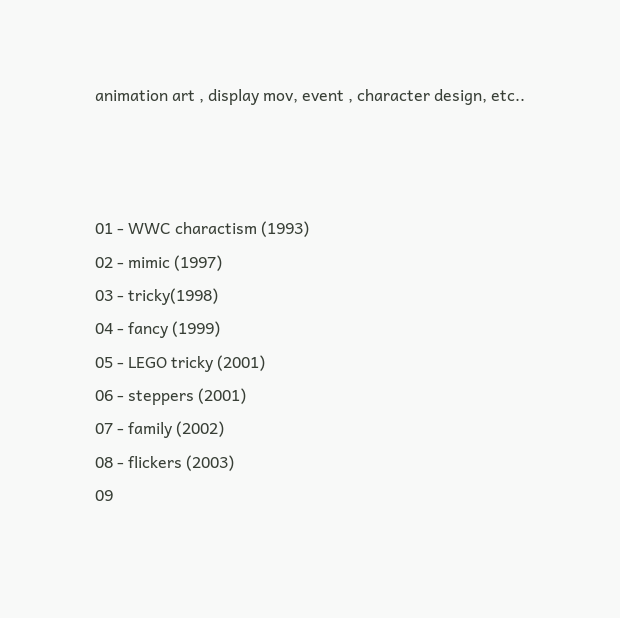animation art , display mov, event , character design, etc..



01 - WWC charactism (1993)
02 - mimic (1997)
03 - tricky(1998)
04 - fancy (1999)
05 - LEGO tricky (2001)
06 - steppers (2001)
07 - family (2002)
08 - flickers (2003)
09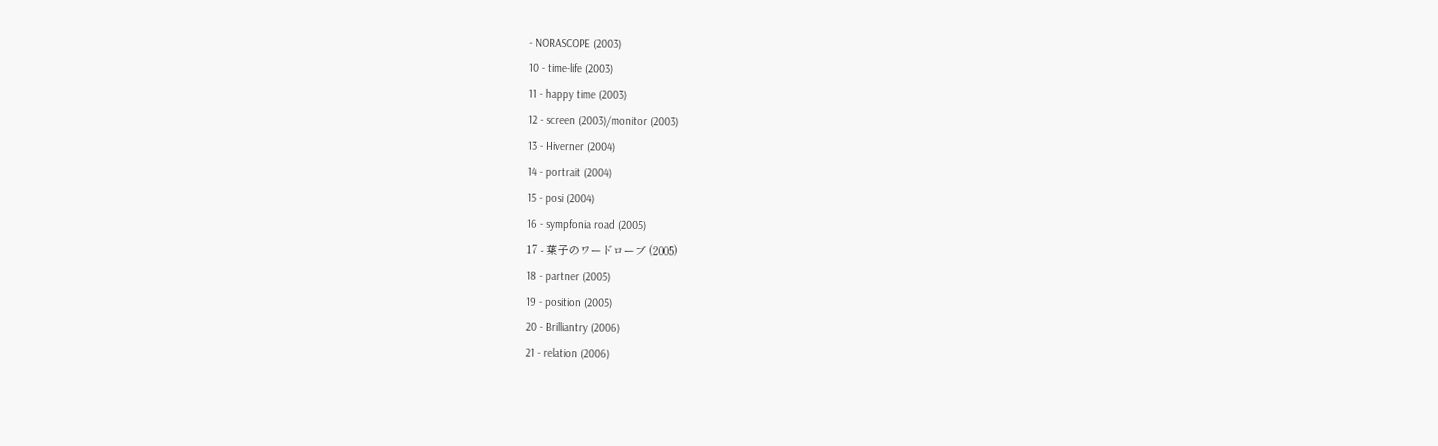- NORASCOPE (2003)
10 - time-life (2003)
11 - happy time (2003)
12 - screen (2003)/monitor (2003)
13 - Hiverner (2004)
14 - portrait (2004)
15 - posi (2004)
16 - sympfonia road (2005)
17 - 葉子のワードローブ (2005)
18 - partner (2005)
19 - position (2005)
20 - Brilliantry (2006)
21 - relation (2006)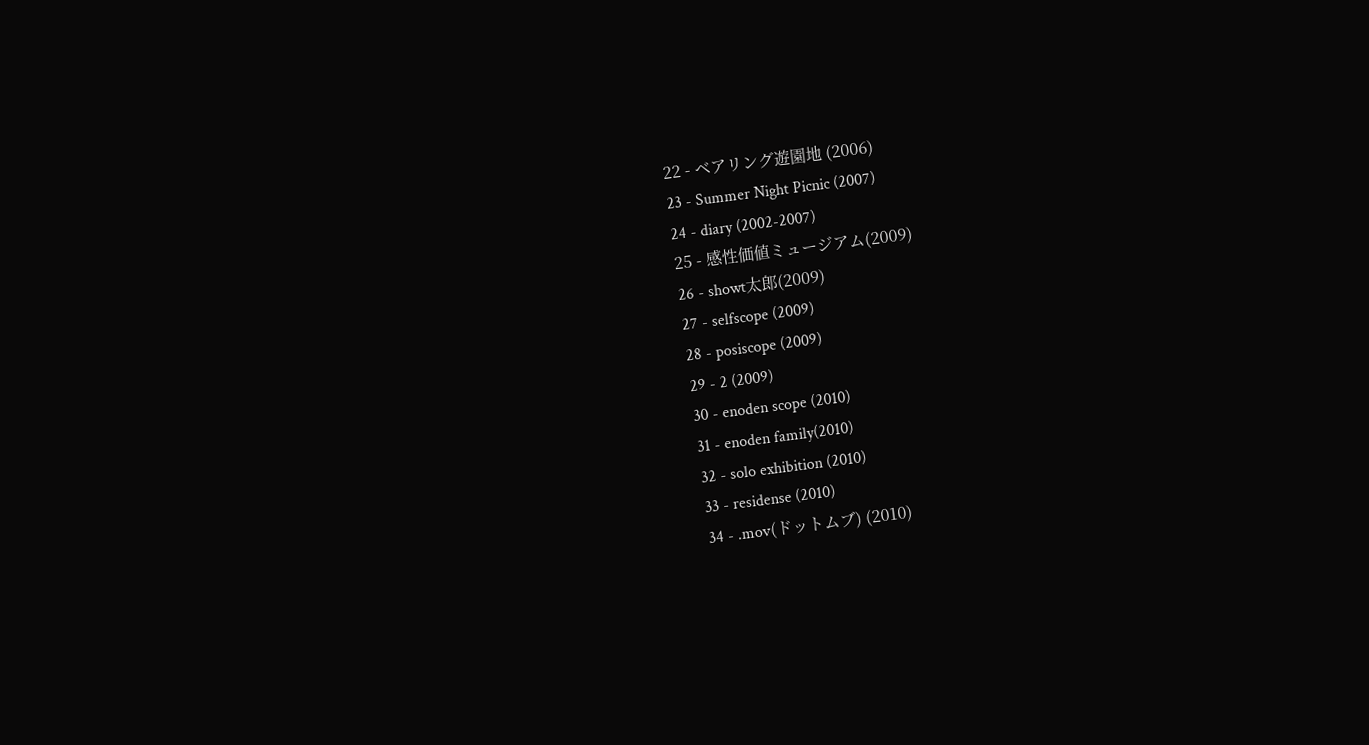22 - ベアリング遊園地 (2006)
23 - Summer Night Picnic (2007)
24 - diary (2002-2007)
25 - 感性価値ミュージアム(2009)
26 - showt太郎(2009)
27 - selfscope (2009)
28 - posiscope (2009)
29 - 2 (2009)
30 - enoden scope (2010)
31 - enoden family(2010)
32 - solo exhibition (2010)
33 - residense (2010)
34 - .mov(ドットムブ) (2010)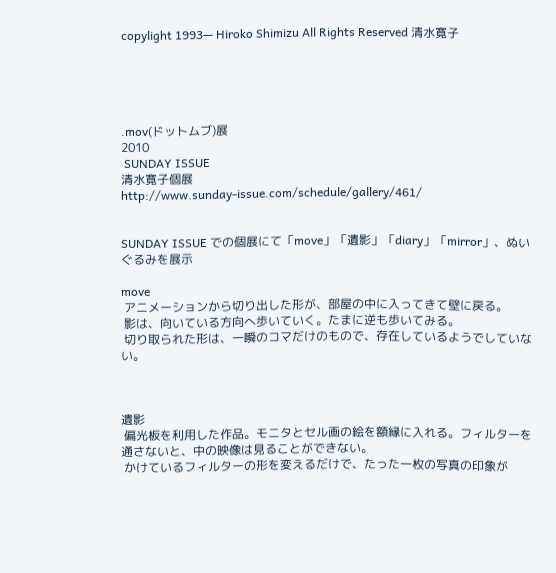copylight 1993— Hiroko Shimizu All Rights Reserved 清水寛子





.mov(ドットムブ)展
2010
 SUNDAY ISSUE
清水寛子個展
http://www.sunday-issue.com/schedule/gallery/461/


SUNDAY ISSUE での個展にて「move」「遺影」「diary」「mirror」、ぬいぐるみを展示

move
 アニメーションから切り出した形が、部屋の中に入ってきて壁に戻る。
 影は、向いている方向へ歩いていく。たまに逆も歩いてみる。
 切り取られた形は、一瞬のコマだけのもので、存在しているようでしていない。



遺影
 偏光板を利用した作品。モニタとセル画の絵を額縁に入れる。フィルターを通さないと、中の映像は見ることができない。
 かけているフィルターの形を変えるだけで、たった一枚の写真の印象が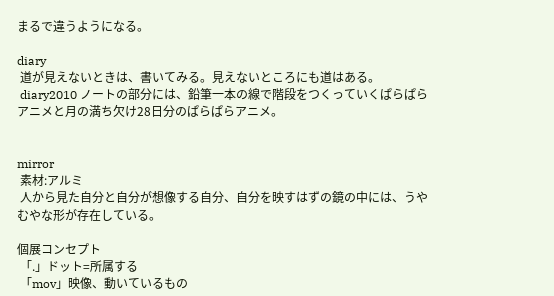まるで違うようになる。

diary
 道が見えないときは、書いてみる。見えないところにも道はある。
 diary2010 ノートの部分には、鉛筆一本の線で階段をつくっていくぱらぱらアニメと月の満ち欠け28日分のぱらぱらアニメ。


mirror
 素材:アルミ
 人から見た自分と自分が想像する自分、自分を映すはずの鏡の中には、うやむやな形が存在している。

個展コンセプト
 「.」ドット=所属する
 「mov」映像、動いているもの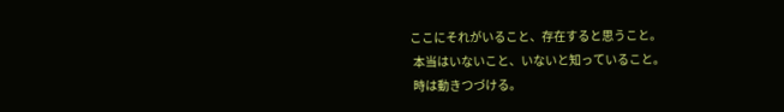ここにそれがいること、存在すると思うこと。
 本当はいないこと、いないと知っていること。
 時は動きつづける。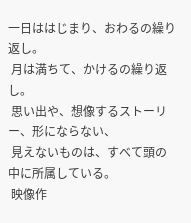一日ははじまり、おわるの繰り返し。
 月は満ちて、かけるの繰り返し。
 思い出や、想像するストーリー、形にならない、
 見えないものは、すべて頭の中に所属している。
 映像作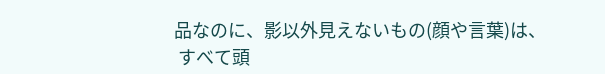品なのに、影以外見えないもの(顔や言葉)は、
 すべて頭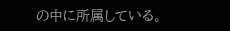の中に所属している。